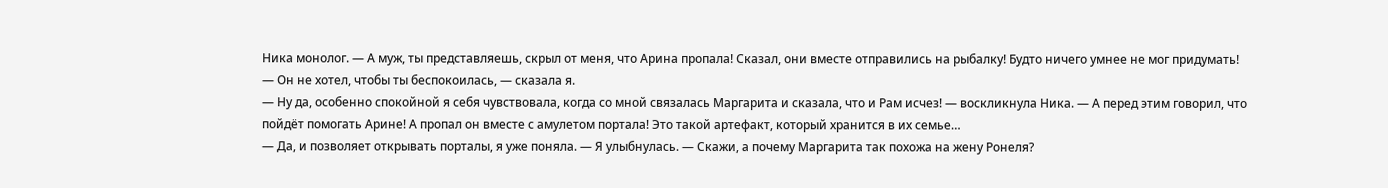Ника монолог. — А муж, ты представляешь, скрыл от меня, что Арина пропала! Сказал, они вместе отправились на рыбалку! Будто ничего умнее не мог придумать!
— Он не хотел, чтобы ты беспокоилась, — сказала я.
— Ну да, особенно спокойной я себя чувствовала, когда со мной связалась Маргарита и сказала, что и Рам исчез! — воскликнула Ника. — А перед этим говорил, что пойдёт помогать Арине! А пропал он вместе с амулетом портала! Это такой артефакт, который хранится в их семье…
— Да, и позволяет открывать порталы, я уже поняла. — Я улыбнулась. — Скажи, а почему Маргарита так похожа на жену Ронеля?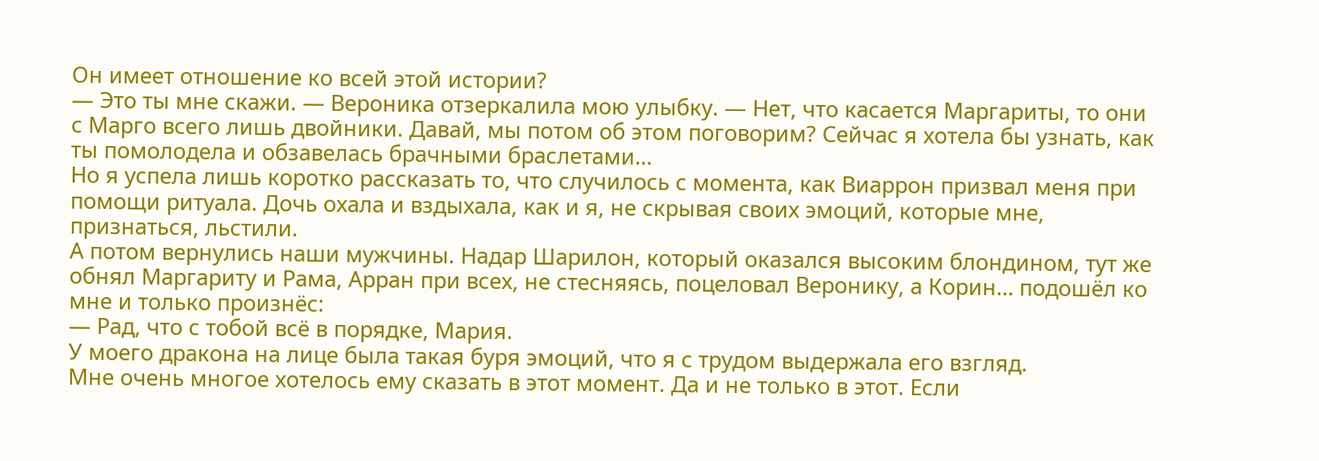Он имеет отношение ко всей этой истории?
— Это ты мне скажи. — Вероника отзеркалила мою улыбку. — Нет, что касается Маргариты, то они с Марго всего лишь двойники. Давай, мы потом об этом поговорим? Сейчас я хотела бы узнать, как ты помолодела и обзавелась брачными браслетами…
Но я успела лишь коротко рассказать то, что случилось с момента, как Виаррон призвал меня при помощи ритуала. Дочь охала и вздыхала, как и я, не скрывая своих эмоций, которые мне, признаться, льстили.
А потом вернулись наши мужчины. Надар Шарилон, который оказался высоким блондином, тут же обнял Маргариту и Рама, Арран при всех, не стесняясь, поцеловал Веронику, а Корин… подошёл ко мне и только произнёс:
— Рад, что с тобой всё в порядке, Мария.
У моего дракона на лице была такая буря эмоций, что я с трудом выдержала его взгляд.
Мне очень многое хотелось ему сказать в этот момент. Да и не только в этот. Если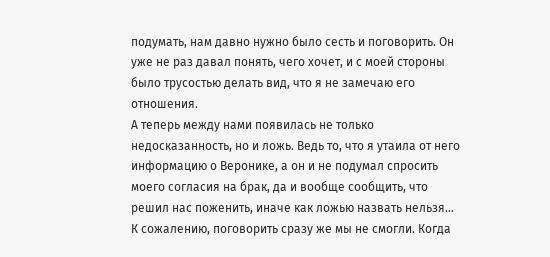подумать, нам давно нужно было сесть и поговорить. Он уже не раз давал понять, чего хочет, и с моей стороны было трусостью делать вид, что я не замечаю его отношения.
А теперь между нами появилась не только недосказанность, но и ложь. Ведь то, что я утаила от него информацию о Веронике, а он и не подумал спросить моего согласия на брак, да и вообще сообщить, что решил нас поженить, иначе как ложью назвать нельзя…
К сожалению, поговорить сразу же мы не смогли. Когда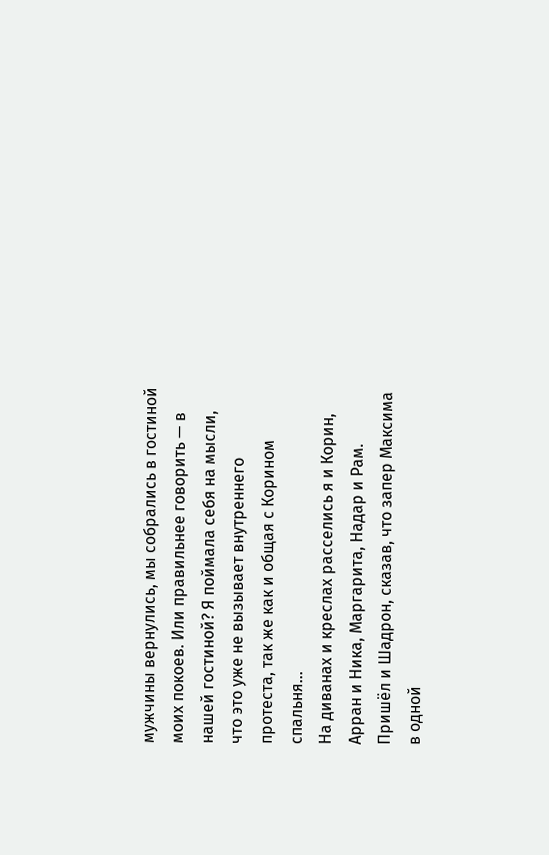мужчины вернулись, мы собрались в гостиной моих покоев. Или правильнее говорить — в нашей гостиной? Я поймала себя на мысли, что это уже не вызывает внутреннего протеста, так же как и общая с Корином спальня…
На диванах и креслах расселись я и Корин, Арран и Ника, Маргарита, Надар и Рам. Пришёл и Шадрон, сказав, что запер Максима в одной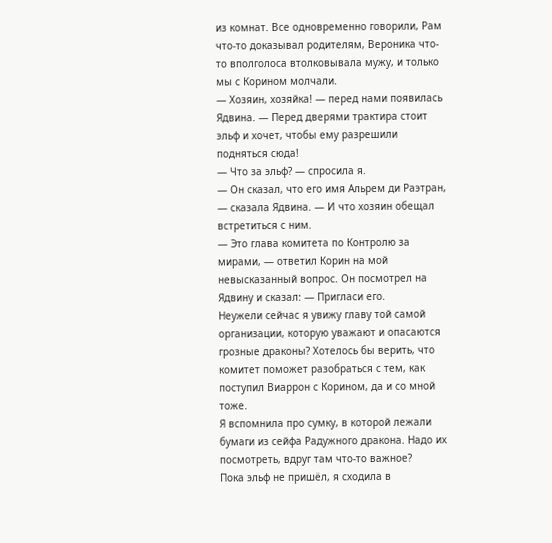из комнат. Все одновременно говорили, Рам что-то доказывал родителям, Вероника что-то вполголоса втолковывала мужу, и только мы с Корином молчали.
— Хозяин, хозяйка! — перед нами появилась Ядвина. — Перед дверями трактира стоит эльф и хочет, чтобы ему разрешили подняться сюда!
— Что за эльф? — спросила я.
— Он сказал, что его имя Альрем ди Раэтран, — сказала Ядвина. — И что хозяин обещал встретиться с ним.
— Это глава комитета по Контролю за мирами, — ответил Корин на мой невысказанный вопрос. Он посмотрел на Ядвину и сказал: — Пригласи его.
Неужели сейчас я увижу главу той самой организации, которую уважают и опасаются грозные драконы? Хотелось бы верить, что комитет поможет разобраться с тем, как поступил Виаррон с Корином, да и со мной тоже.
Я вспомнила про сумку, в которой лежали бумаги из сейфа Радужного дракона. Надо их посмотреть, вдруг там что-то важное?
Пока эльф не пришёл, я сходила в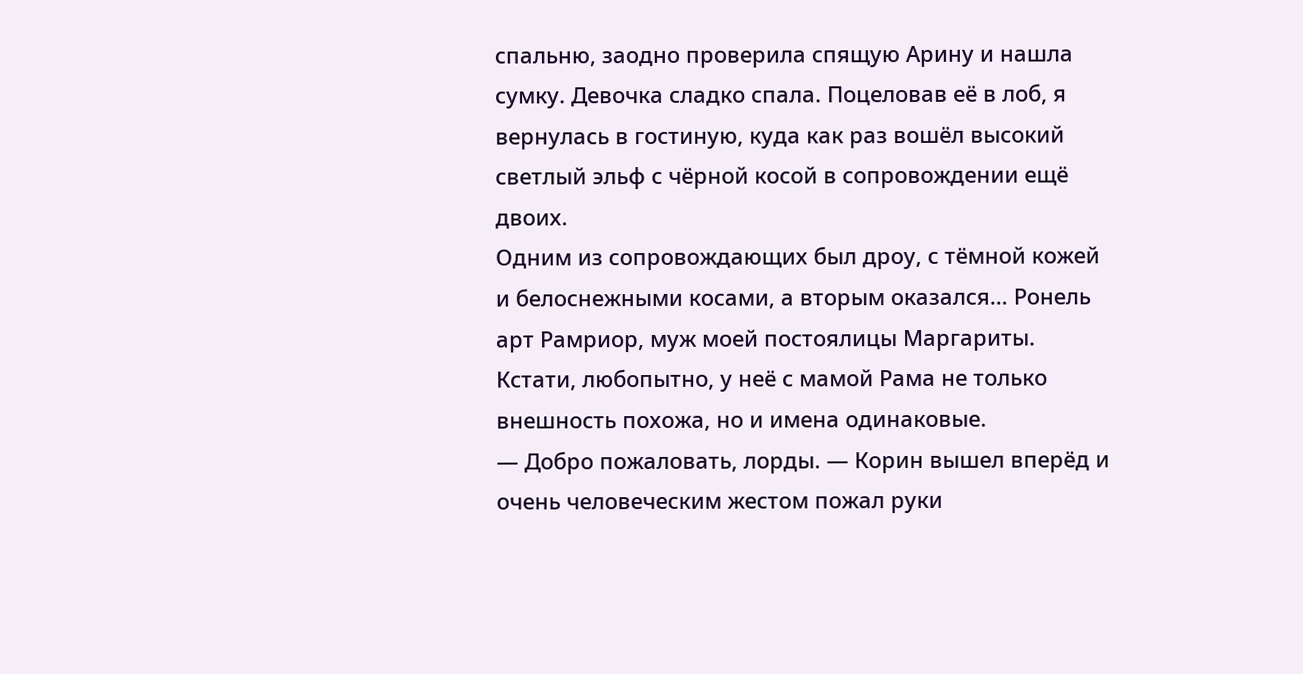спальню, заодно проверила спящую Арину и нашла сумку. Девочка сладко спала. Поцеловав её в лоб, я вернулась в гостиную, куда как раз вошёл высокий светлый эльф с чёрной косой в сопровождении ещё двоих.
Одним из сопровождающих был дроу, с тёмной кожей и белоснежными косами, а вторым оказался… Ронель арт Рамриор, муж моей постоялицы Маргариты. Кстати, любопытно, у неё с мамой Рама не только внешность похожа, но и имена одинаковые.
— Добро пожаловать, лорды. — Корин вышел вперёд и очень человеческим жестом пожал руки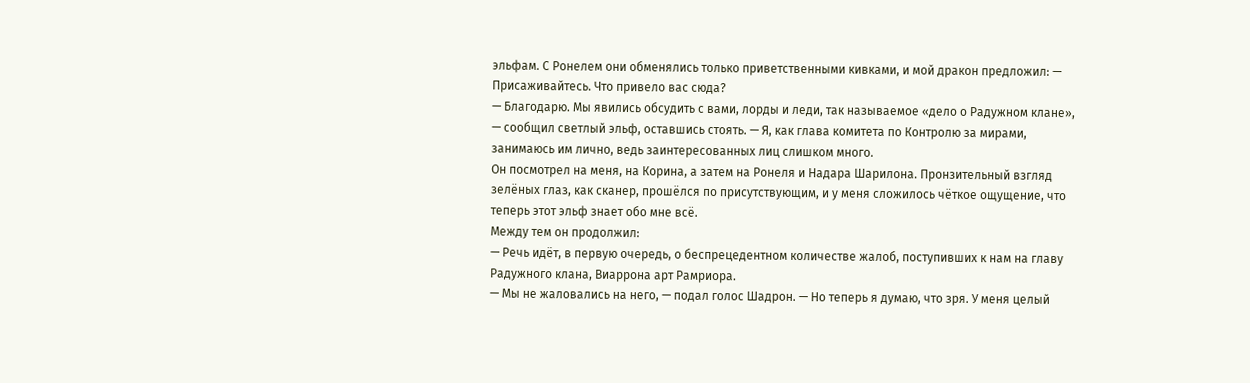эльфам. С Ронелем они обменялись только приветственными кивками, и мой дракон предложил: — Присаживайтесь. Что привело вас сюда?
— Благодарю. Мы явились обсудить с вами, лорды и леди, так называемое «дело о Радужном клане», — сообщил светлый эльф, оставшись стоять. — Я, как глава комитета по Контролю за мирами, занимаюсь им лично, ведь заинтересованных лиц слишком много.
Он посмотрел на меня, на Корина, а затем на Ронеля и Надара Шарилона. Пронзительный взгляд зелёных глаз, как сканер, прошёлся по присутствующим, и у меня сложилось чёткое ощущение, что теперь этот эльф знает обо мне всё.
Между тем он продолжил:
— Речь идёт, в первую очередь, о беспрецедентном количестве жалоб, поступивших к нам на главу Радужного клана, Виаррона арт Рамриора.
— Мы не жаловались на него, — подал голос Шадрон. — Но теперь я думаю, что зря. У меня целый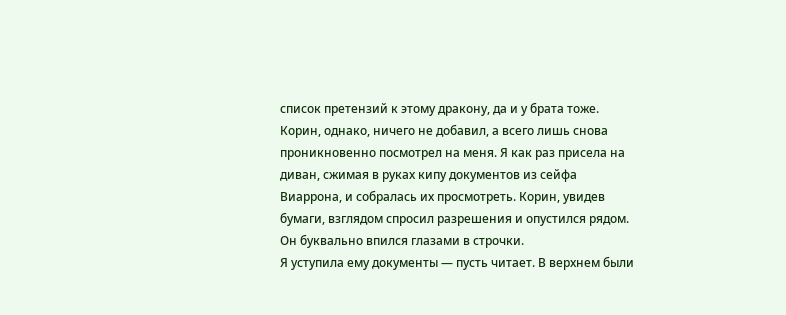список претензий к этому дракону, да и у брата тоже.
Корин, однако, ничего не добавил, а всего лишь снова проникновенно посмотрел на меня. Я как раз присела на диван, сжимая в руках кипу документов из сейфа Виаррона, и собралась их просмотреть. Корин, увидев бумаги, взглядом спросил разрешения и опустился рядом. Он буквально впился глазами в строчки.
Я уступила ему документы — пусть читает. В верхнем были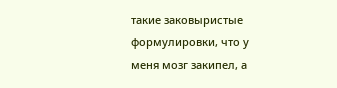такие заковыристые формулировки, что у меня мозг закипел, а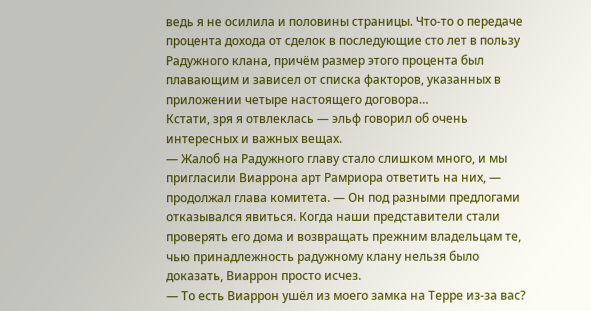ведь я не осилила и половины страницы. Что-то о передаче процента дохода от сделок в последующие сто лет в пользу Радужного клана, причём размер этого процента был плавающим и зависел от списка факторов, указанных в приложении четыре настоящего договора…
Кстати, зря я отвлеклась — эльф говорил об очень интересных и важных вещах.
— Жалоб на Радужного главу стало слишком много, и мы пригласили Виаррона арт Рамриора ответить на них, — продолжал глава комитета. — Он под разными предлогами отказывался явиться. Когда наши представители стали проверять его дома и возвращать прежним владельцам те, чью принадлежность радужному клану нельзя было доказать, Виаррон просто исчез.
— То есть Виаррон ушёл из моего замка на Терре из-за вас?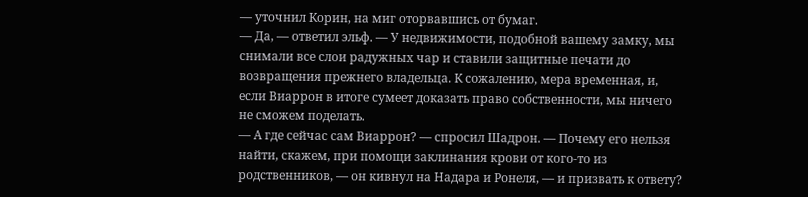— уточнил Корин, на миг оторвавшись от бумаг.
— Да, — ответил эльф. — У недвижимости, подобной вашему замку, мы снимали все слои радужных чар и ставили защитные печати до возвращения прежнего владельца. К сожалению, мера временная, и, если Виаррон в итоге сумеет доказать право собственности, мы ничего не сможем поделать.
— А где сейчас сам Виаррон? — спросил Шадрон. — Почему его нельзя найти, скажем, при помощи заклинания крови от кого-то из родственников, — он кивнул на Надара и Ронеля, — и призвать к ответу?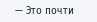— Это почти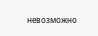невозможно